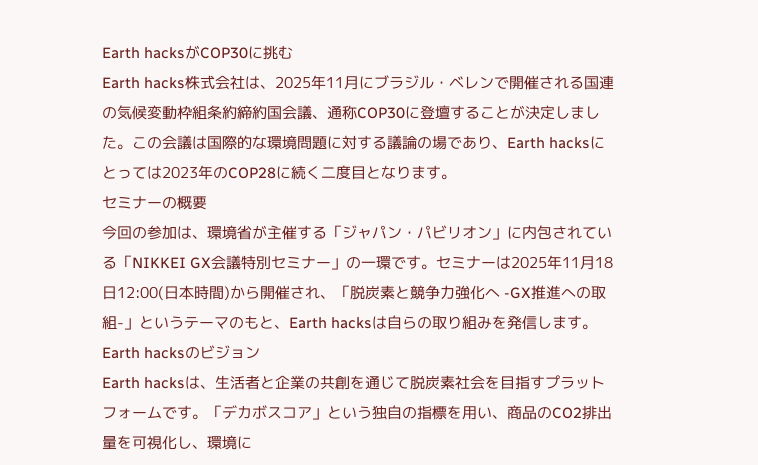Earth hacksがCOP30に挑む
Earth hacks株式会社は、2025年11月にブラジル・ベレンで開催される国連の気候変動枠組条約締約国会議、通称COP30に登壇することが決定しました。この会議は国際的な環境問題に対する議論の場であり、Earth hacksにとっては2023年のCOP28に続く二度目となります。
セミナーの概要
今回の参加は、環境省が主催する「ジャパン・パビリオン」に内包されている「NIKKEI GX会議特別セミナー」の一環です。セミナーは2025年11月18日12:00(日本時間)から開催され、「脱炭素と競争力強化へ -GX推進への取組-」というテーマのもと、Earth hacksは自らの取り組みを発信します。
Earth hacksのビジョン
Earth hacksは、生活者と企業の共創を通じて脱炭素社会を目指すプラットフォームです。「デカボスコア」という独自の指標を用い、商品のCO2排出量を可視化し、環境に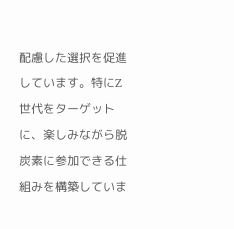配慮した選択を促進しています。特にZ世代をターゲットに、楽しみながら脱炭素に参加できる仕組みを構築していま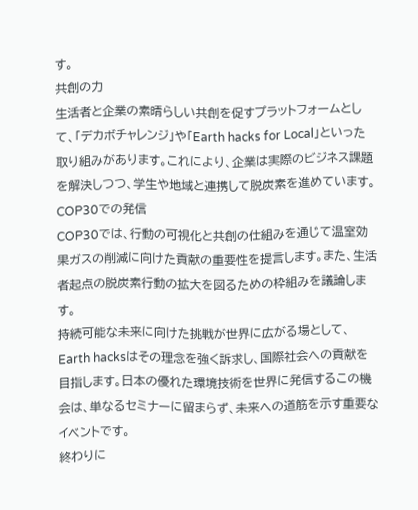す。
共創の力
生活者と企業の素晴らしい共創を促すプラットフォームとして、「デカボチャレンジ」や「Earth hacks for Local」といった取り組みがあります。これにより、企業は実際のビジネス課題を解決しつつ、学生や地域と連携して脱炭素を進めています。
COP30での発信
COP30では、行動の可視化と共創の仕組みを通じて温室効果ガスの削減に向けた貢献の重要性を提言します。また、生活者起点の脱炭素行動の拡大を図るための枠組みを議論します。
持続可能な未来に向けた挑戦が世界に広がる場として、Earth hacksはその理念を強く訴求し、国際社会への貢献を目指します。日本の優れた環境技術を世界に発信するこの機会は、単なるセミナーに留まらず、未来への道筋を示す重要なイベントです。
終わりに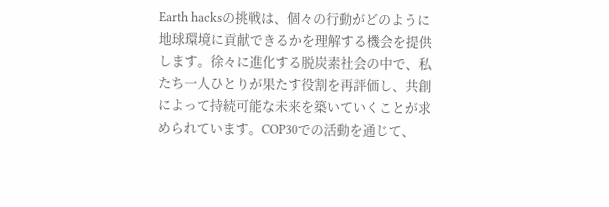Earth hacksの挑戦は、個々の行動がどのように地球環境に貢献できるかを理解する機会を提供します。徐々に進化する脱炭素社会の中で、私たち一人ひとりが果たす役割を再評価し、共創によって持続可能な未来を築いていくことが求められています。COP30での活動を通じて、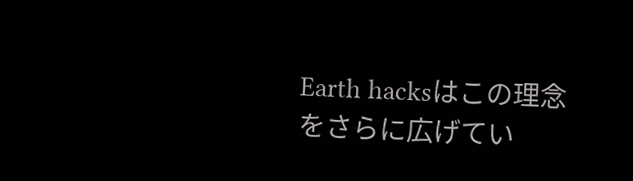Earth hacksはこの理念をさらに広げてい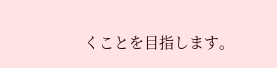くことを目指します。